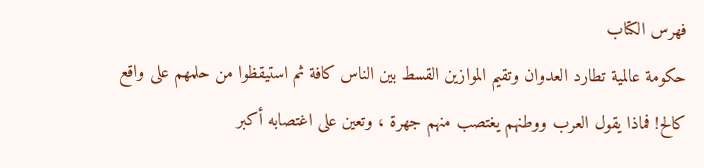فهرس الكتاب
حكومة عالمية تطارد العدوان وتقيم الموازين القسط بين الناس كافة ثم استيقظوا من حلمهم على واقع كالح! فماذا يقول العرب ووطنهم يغتصب منهم جهرة ، وتعين على اغتصابه أكبر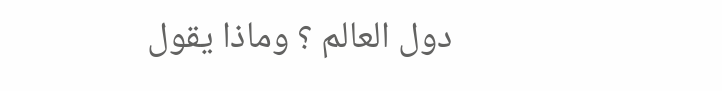دول العالم ؟ وماذا يقول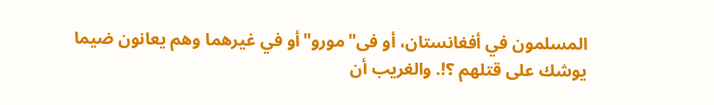المسلمون في أفغانستان، أو فى"مورو"أو في غيرهما وهم يعانون ضيما يوشك على قتلهم ؟!. والغريب أن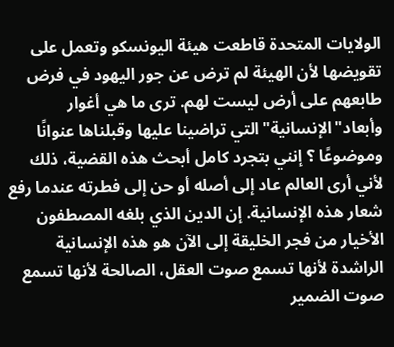الولايات المتحدة قاطعت هيئة اليونسكو وتعمل على تقويضها لأن الهيئة لم ترض عن جور اليهود في فرض طابعهم على أرض ليست لهم. ترى ما هي أغوار وأبعاد"الإنسانية"التي تراضينا عليها وقبلناها عنوانًا وموضوعًا ؟ إنني بتجرد كامل أبحث هذه القضية، ذلك لأني أرى العالم عاد إلى أصله أو حن إلى فطرته عندما رفع شعار هذه الإنسانية. إن الدين الذي بلغه المصطفون الأخيار من فجر الخليقة إلى الآن هو هذه الإنسانية الراشدة لأنها تسمع صوت العقل، الصالحة لأنها تسمع صوت الضمير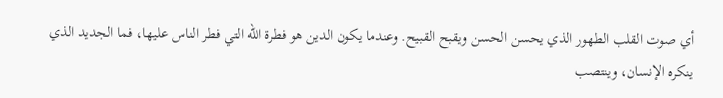أي صوت القلب الطهور الذي يحسن الحسن ويقبح القبيح. وعندما يكون الدين هو فطرة الله التي فطر الناس عليها، فما الجديد الذي ينكره الإنسان، وينتصب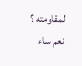لمقاومته ؟ نعم ساء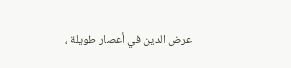عرض الدين في أعصار طويلة ،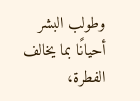وطولب البشر أحيانًا بما يخالف الفطرة،